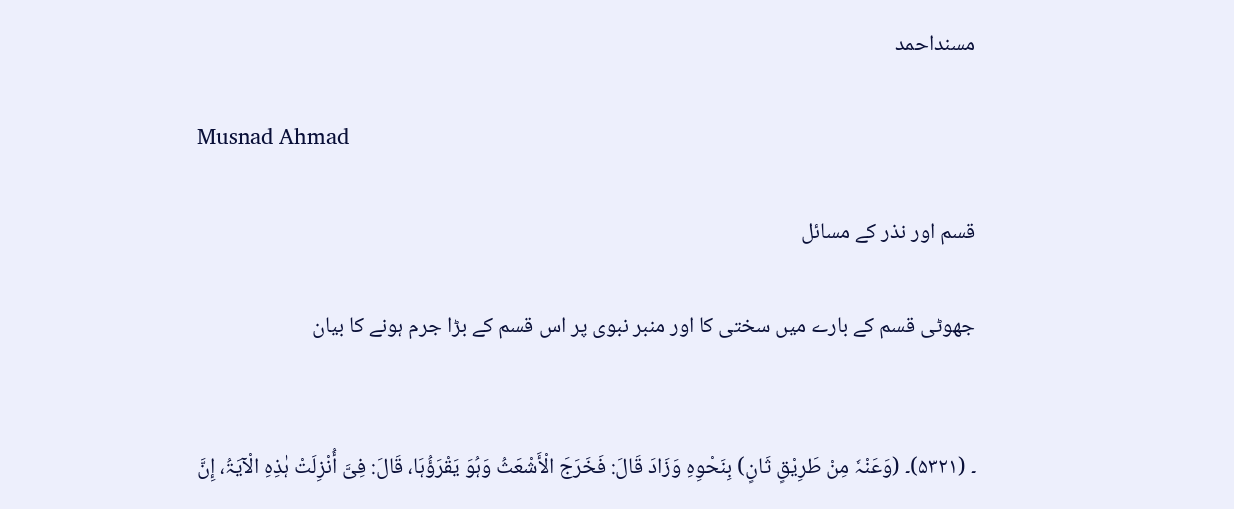مسنداحمد

Musnad Ahmad

قسم اور نذر کے مسائل

جھوٹی قسم کے بارے میں سختی کا اور منبر نبوی پر اس قسم کے بڑا جرم ہونے کا بیان


۔ (۵۳۲۱)۔ (وَعَنْہٗ مِنْ طَرِیْقٍ ثَانٍ) بِنَحْوِہِ وَزَادَ قَالَ: فَخَرَجَ الْأَشْعَثُ وَہُوَ یَقْرَؤُہَا، قَالَ: فِیَّ أُنْزِلَتْ ہٰذِہِ الْآیَۃُ، إِنَّ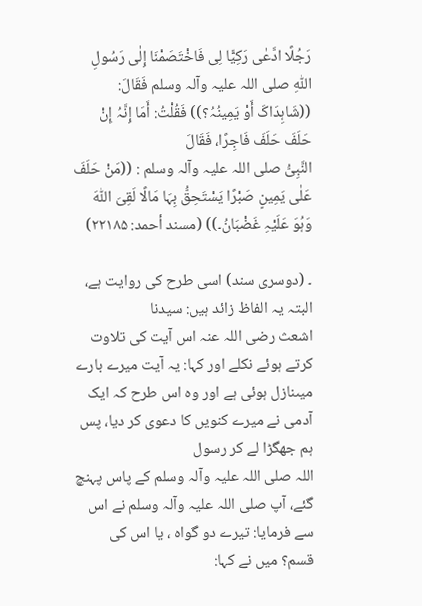رَجُلًا ادَّعٰی رَکِیًّا لِی فَاخْتَصَمْنَا إِلٰی رَسُولِ اللّٰہِ ‌صلی ‌اللہ ‌علیہ ‌وآلہ ‌وسلم فَقَالَ: ((شَاہِدَاکَ أَوْ یَمِینُہُ؟)) فَقُلْتُ: أَمَا إِنَّہُ إِنْ حَلَفَ حَلَفَ فَاجِرًا، فَقَالَ النَّبِیُّ ‌صلی ‌اللہ ‌علیہ ‌وآلہ ‌وسلم : ((مَنْ حَلَفَ عَلٰی یَمِینٍ صَبْرًا یَسْتَحِقُّ بِہَا مَالًا لَقِیَ اللّٰہَ وَہُوَ عَلَیْہِ غَضْبَانُ۔)) (مسند أحمد: ۲۲۱۸۵)

۔ (دوسری سند) اسی طرح کی روایت ہے، البتہ یہ الفاظ زائد ہیں: سیدنا اشعث ‌رضی ‌اللہ ‌عنہ اس آیت کی تلاوت کرتے ہوئے نکلے اور کہا: یہ آیت میرے بارے میںنازل ہوئی ہے اور وہ اس طرح کہ ایک آدمی نے میرے کنویں کا دعوی کر دیا، پس ہم جھگڑا لے کر رسول اللہ ‌صلی ‌اللہ ‌علیہ ‌وآلہ ‌وسلم کے پاس پہنچ گئے، آپ ‌صلی ‌اللہ ‌علیہ ‌وآلہ ‌وسلم نے اس سے فرمایا: تیرے دو گواہ ، یا اس کی قسم؟ میں نے کہا: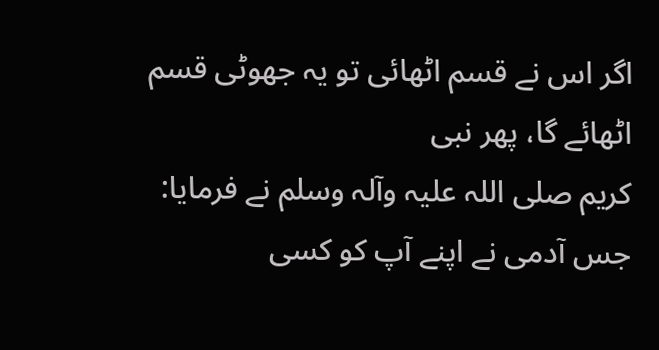اگر اس نے قسم اٹھائی تو یہ جھوٹی قسم اٹھائے گا، پھر نبی کریم ‌صلی ‌اللہ ‌علیہ ‌وآلہ ‌وسلم نے فرمایا: جس آدمی نے اپنے آپ کو کسی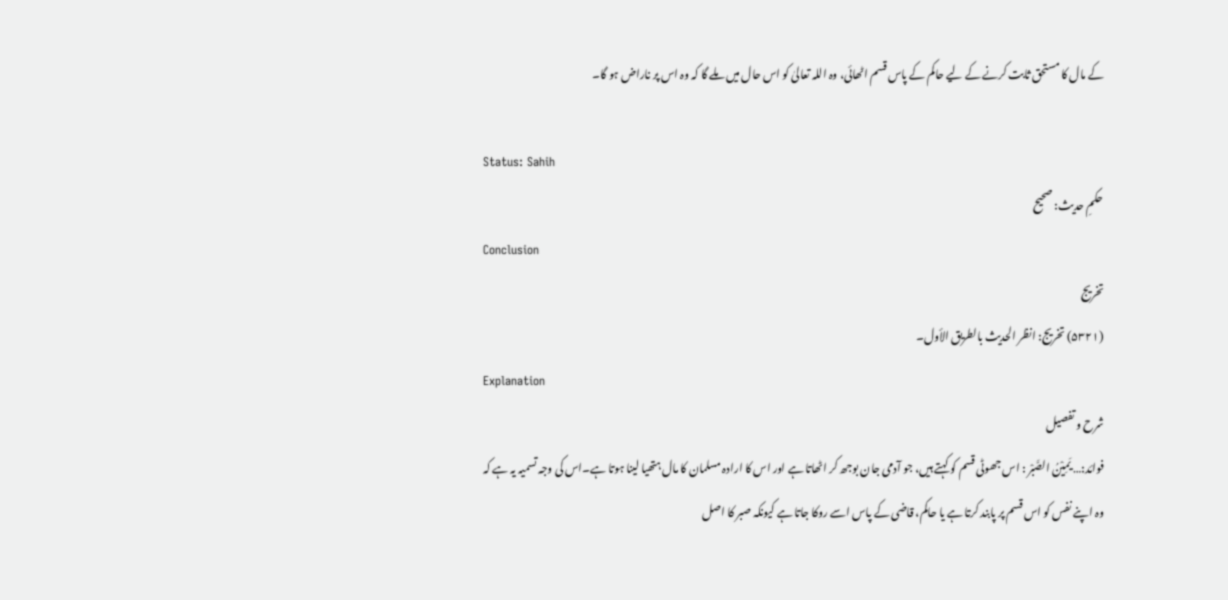کے مال کا مستحق ثابت کرنے کے لیے حاکم کے پاس قسم اٹھائی، وہ اللہ تعالیٰ کو اس حال میں ملے گا کہ وہ اس پر ناراض ہو گا۔

Status: Sahih
حکمِ حدیث: صحیح
Conclusion
تخریج
(۵۳۲۱) تخریج: انظر الحدیث بالطریق الأول۔
Explanation
شرح و تفصیل
فوائد:… یَمِیْنُ الصَّبْر : اس جھوٹی قسم کو کہتے ہیں، جو آدمی جان بوجھ کر اٹھاتا ہے اور اس کا ارادہ مسلمان کا مال ہتھیا لینا ہوتا ہے۔اس کی وجہ تسمیہ یہ ہے کہ وہ اپنے نفس کو اس قسم پر پابند کرتا ہے یا حاکم، قاضی کے پاس اسے روکا جاتا ہے کیونکہ صبر کا اصل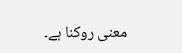معنی روکنا ہے۔